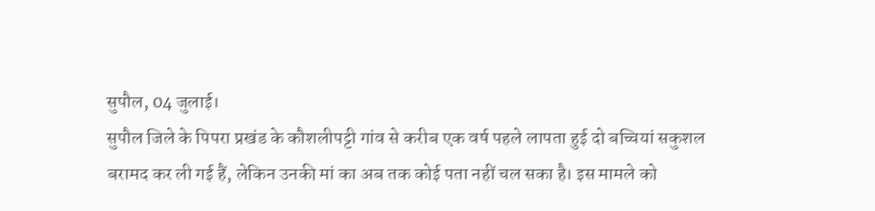सुपौल, 04 जुलाई।
सुपौल जिले के पिपरा प्रखंड के कौशलीपट्टी गांव से करीब एक वर्ष पहले लापता हुई दो बच्चियां सकुशल बरामद कर ली गई हैं, लेकिन उनकी मां का अब तक कोई पता नहीं चल सका है। इस मामले को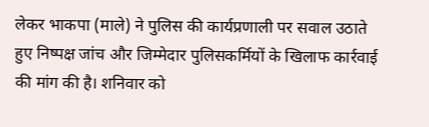लेकर भाकपा (माले) ने पुलिस की कार्यप्रणाली पर सवाल उठाते हुए निष्पक्ष जांच और जिम्मेदार पुलिसकर्मियों के खिलाफ कार्रवाई की मांग की है। शनिवार को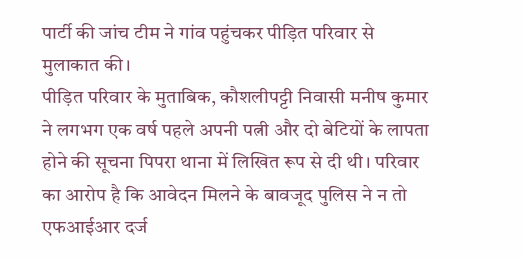पार्टी की जांच टीम ने गांव पहुंचकर पीड़ित परिवार से मुलाकात की।
पीड़ित परिवार के मुताबिक, कौशलीपट्टी निवासी मनीष कुमार ने लगभग एक वर्ष पहले अपनी पत्नी और दो बेटियों के लापता होने की सूचना पिपरा थाना में लिखित रूप से दी थी। परिवार का आरोप है कि आवेदन मिलने के बावजूद पुलिस ने न तो एफआईआर दर्ज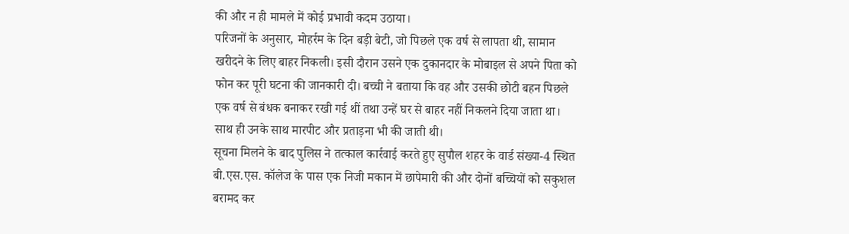की और न ही मामले में कोई प्रभावी कदम उठाया।
परिजनों के अनुसार, मोहर्रम के दिन बड़ी बेटी, जो पिछले एक वर्ष से लापता थी, सामान खरीदने के लिए बाहर निकली। इसी दौरान उसने एक दुकानदार के मोबाइल से अपने पिता को फोन कर पूरी घटना की जानकारी दी। बच्ची ने बताया कि वह और उसकी छोटी बहन पिछले एक वर्ष से बंधक बनाकर रखी गई थीं तथा उन्हें घर से बाहर नहीं निकलने दिया जाता था। साथ ही उनके साथ मारपीट और प्रताड़ना भी की जाती थी।
सूचना मिलने के बाद पुलिस ने तत्काल कार्रवाई करते हुए सुपौल शहर के वार्ड संख्या-4 स्थित बी.एस.एस. कॉलेज के पास एक निजी मकान में छापेमारी की और दोनों बच्चियों को सकुशल बरामद कर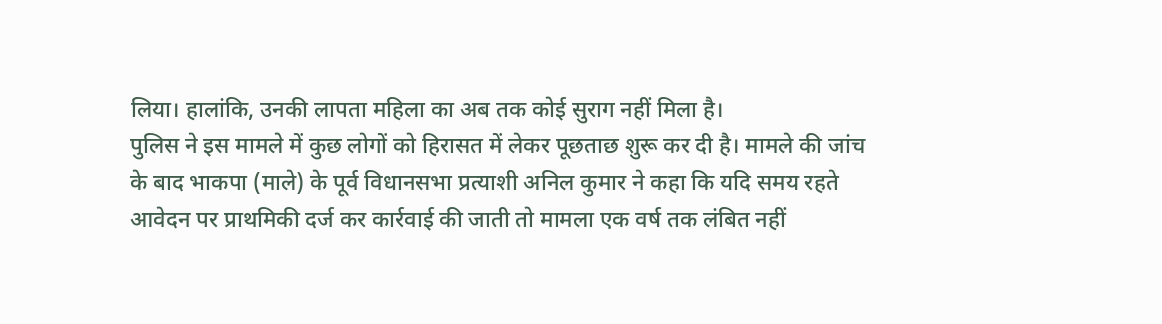लिया। हालांकि, उनकी लापता महिला का अब तक कोई सुराग नहीं मिला है।
पुलिस ने इस मामले में कुछ लोगों को हिरासत में लेकर पूछताछ शुरू कर दी है। मामले की जांच के बाद भाकपा (माले) के पूर्व विधानसभा प्रत्याशी अनिल कुमार ने कहा कि यदि समय रहते आवेदन पर प्राथमिकी दर्ज कर कार्रवाई की जाती तो मामला एक वर्ष तक लंबित नहीं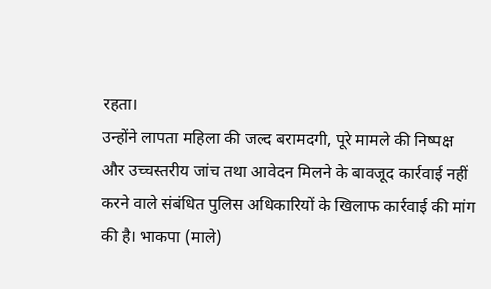रहता।
उन्होंने लापता महिला की जल्द बरामदगी, पूरे मामले की निष्पक्ष और उच्चस्तरीय जांच तथा आवेदन मिलने के बावजूद कार्रवाई नहीं करने वाले संबंधित पुलिस अधिकारियों के खिलाफ कार्रवाई की मांग की है। भाकपा (माले)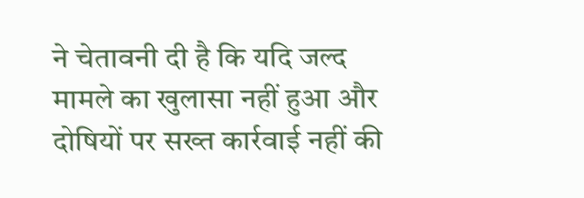ने चेतावनी दी है कि यदि जल्द मामले का खुलासा नहीं हुआ और दोषियों पर सख्त कार्रवाई नहीं की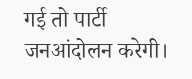गई तो पार्टी जनआंदोलन करेगी।